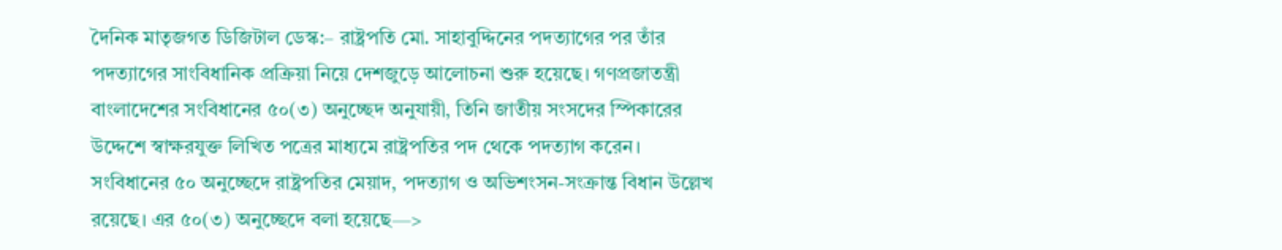দৈনিক মাতৃজগত ডিজিটাল ডেস্ক:– রাষ্ট্রপতি মো. সাহাবুদ্দিনের পদত্যাগের পর তাঁর পদত্যাগের সাংবিধানিক প্রক্রিয়া নিয়ে দেশজুড়ে আলোচনা শুরু হয়েছে। গণপ্রজাতন্ত্রী বাংলাদেশের সংবিধানের ৫০(৩) অনুচ্ছেদ অনুযায়ী, তিনি জাতীয় সংসদের স্পিকারের উদ্দেশে স্বাক্ষরযুক্ত লিখিত পত্রের মাধ্যমে রাষ্ট্রপতির পদ থেকে পদত্যাগ করেন।
সংবিধানের ৫০ অনুচ্ছেদে রাষ্ট্রপতির মেয়াদ, পদত্যাগ ও অভিশংসন-সংক্রান্ত বিধান উল্লেখ রয়েছে। এর ৫০(৩) অনুচ্ছেদে বলা হয়েছে—>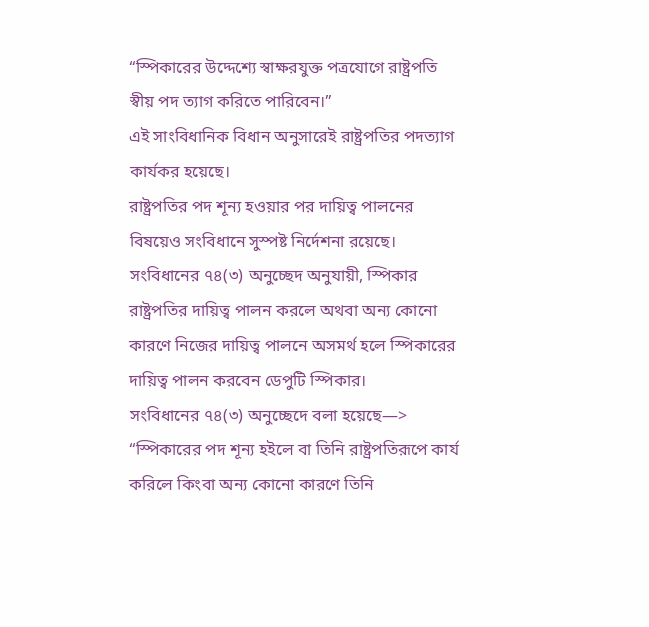“স্পিকারের উদ্দেশ্যে স্বাক্ষরযুক্ত পত্রযোগে রাষ্ট্রপতি স্বীয় পদ ত্যাগ করিতে পারিবেন।”
এই সাংবিধানিক বিধান অনুসারেই রাষ্ট্রপতির পদত্যাগ কার্যকর হয়েছে।
রাষ্ট্রপতির পদ শূন্য হওয়ার পর দায়িত্ব পালনের বিষয়েও সংবিধানে সুস্পষ্ট নির্দেশনা রয়েছে। সংবিধানের ৭৪(৩) অনুচ্ছেদ অনুযায়ী, স্পিকার রাষ্ট্রপতির দায়িত্ব পালন করলে অথবা অন্য কোনো কারণে নিজের দায়িত্ব পালনে অসমর্থ হলে স্পিকারের দায়িত্ব পালন করবেন ডেপুটি স্পিকার।
সংবিধানের ৭৪(৩) অনুচ্ছেদে বলা হয়েছে—> “স্পিকারের পদ শূন্য হইলে বা তিনি রাষ্ট্রপতিরূপে কার্য করিলে কিংবা অন্য কোনো কারণে তিনি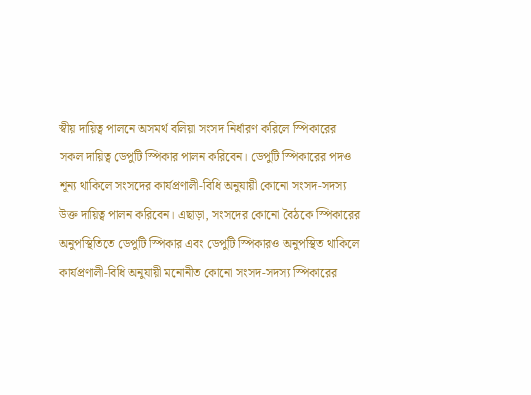স্বীয় দায়িত্ব পালনে অসমর্থ বলিয়া সংসদ নির্ধারণ করিলে স্পিকারের সকল দায়িত্ব ডেপুটি স্পিকার পালন করিবেন। ডেপুটি স্পিকারের পদও শূন্য থাকিলে সংসদের কার্যপ্রণালী-বিধি অনুযায়ী কোনো সংসদ-সদস্য উক্ত দায়িত্ব পালন করিবেন। এছাড়া, সংসদের কোনো বৈঠকে স্পিকারের অনুপস্থিতিতে ডেপুটি স্পিকার এবং ডেপুটি স্পিকারও অনুপস্থিত থাকিলে কার্যপ্রণালী-বিধি অনুযায়ী মনোনীত কোনো সংসদ-সদস্য স্পিকারের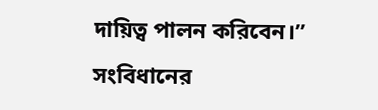দায়িত্ব পালন করিবেন।”
সংবিধানের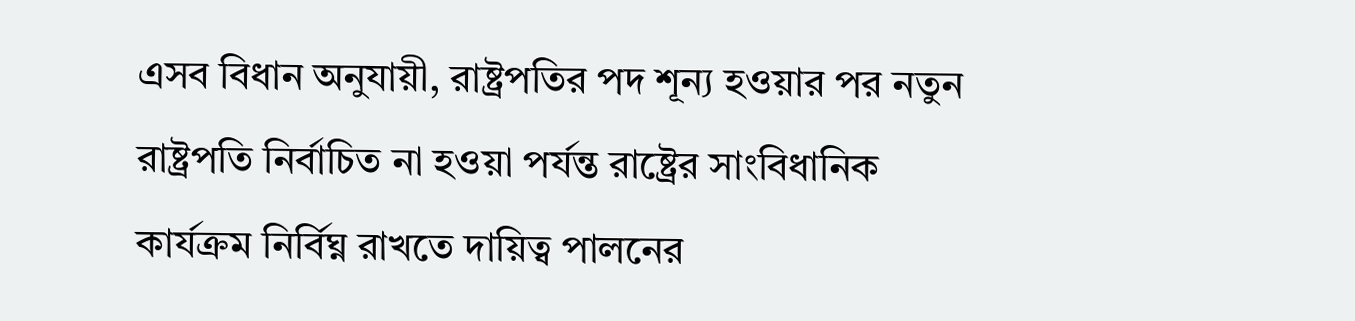এসব বিধান অনুযায়ী, রাষ্ট্রপতির পদ শূন্য হওয়ার পর নতুন রাষ্ট্রপতি নির্বাচিত না হওয়া পর্যন্ত রাষ্ট্রের সাংবিধানিক কার্যক্রম নির্বিঘ্ন রাখতে দায়িত্ব পালনের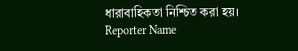ধারাবাহিকতা নিশ্চিত করা হয়।
Reporter Name